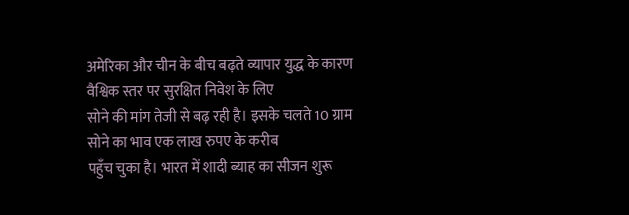अमेरिका और चीन के बीच बढ़ते व्यापार युद्ध के कारण वैश्विक स्तर पर सुरक्षित निवेश के लिए
सोने की मांग तेजी से बढ़ रही है। इसके चलते 10 ग्राम सोने का भाव एक लाख रुपए के करीब
पहुँच चुका है। भारत में शादी ब्याह का सीजन शुरू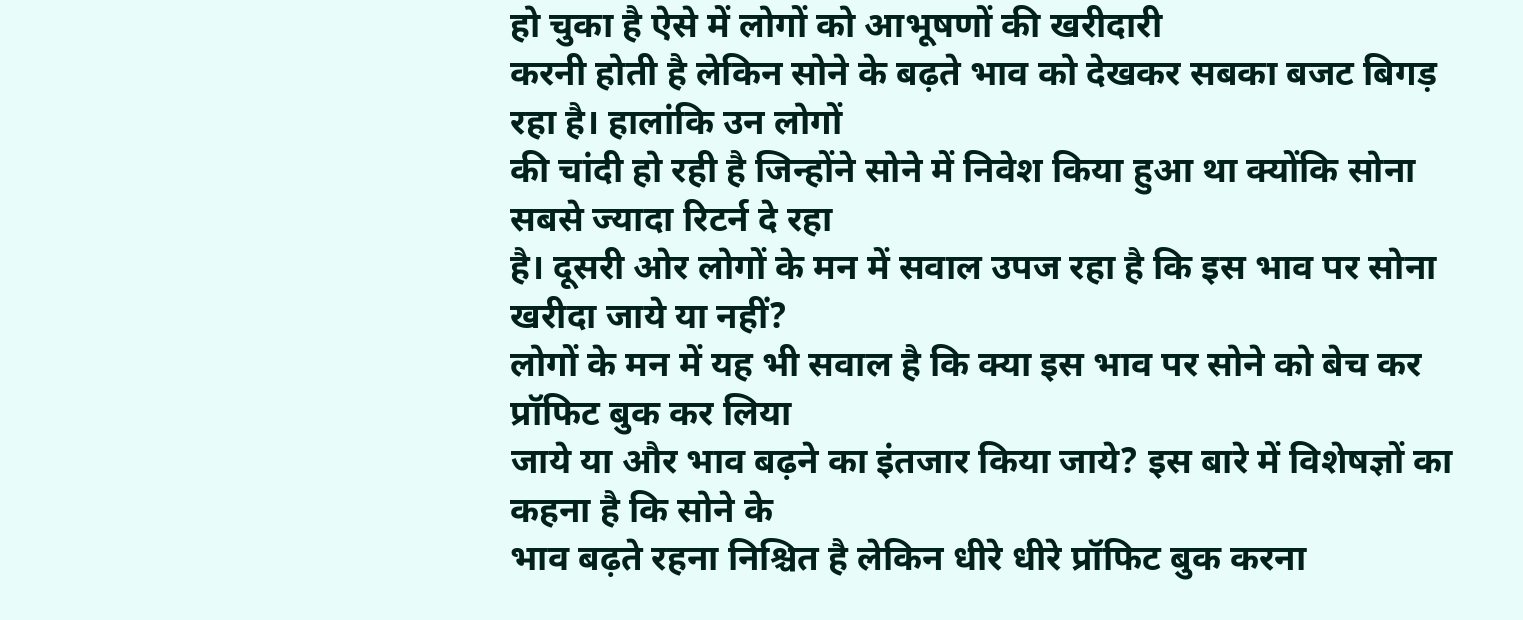हो चुका है ऐसे में लोगों को आभूषणों की खरीदारी
करनी होती है लेकिन सोने के बढ़ते भाव को देखकर सबका बजट बिगड़ रहा है। हालांकि उन लोगों
की चांदी हो रही है जिन्होंने सोने में निवेश किया हुआ था क्योंकि सोना सबसे ज्यादा रिटर्न दे रहा
है। दूसरी ओर लोगों के मन में सवाल उपज रहा है कि इस भाव पर सोना खरीदा जाये या नहीं?
लोगों के मन में यह भी सवाल है कि क्या इस भाव पर सोने को बेच कर प्रॉफिट बुक कर लिया
जाये या और भाव बढ़ने का इंतजार किया जाये? इस बारे में विशेषज्ञों का कहना है कि सोने के
भाव बढ़ते रहना निश्चित है लेकिन धीरे धीरे प्रॉफिट बुक करना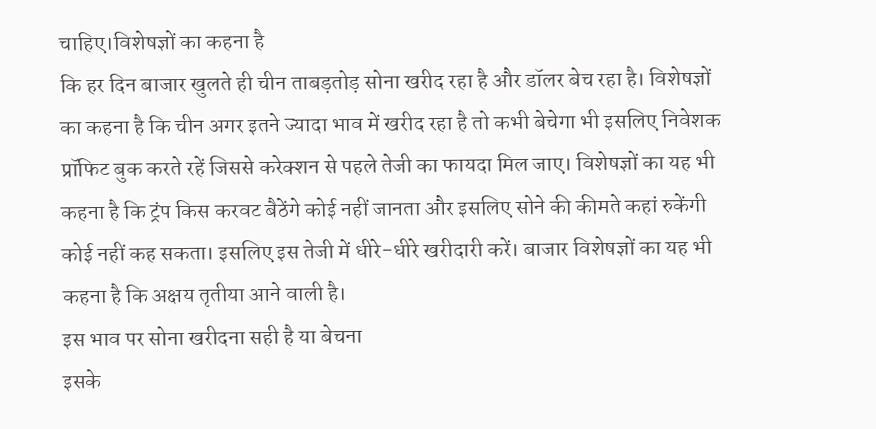चाहिए।विशेषज्ञों का कहना है
कि हर दिन बाजार खुलते ही चीन ताबड़तोड़ सोना खरीद रहा है और डॉलर बेच रहा है। विशेषज्ञों
का कहना है कि चीन अगर इतने ज्यादा भाव में खरीद रहा है तो कभी बेचेगा भी इसलिए निवेशक
प्रॉफिट बुक करते रहें जिससे करेक्शन से पहले तेजी का फायदा मिल जाए। विशेषज्ञों का यह भी
कहना है कि ट्रंप किस करवट बैठेंगे कोई नहीं जानता और इसलिए सोने की कीमते कहां रुकेंगी
कोई नहीं कह सकता। इसलिए इस तेजी में धीरे-धीरे खरीदारी करें। बाजार विशेषज्ञों का यह भी
कहना है कि अक्षय तृतीया आने वाली है।
इस भाव पर सोना खरीदना सही है या बेचना
इसके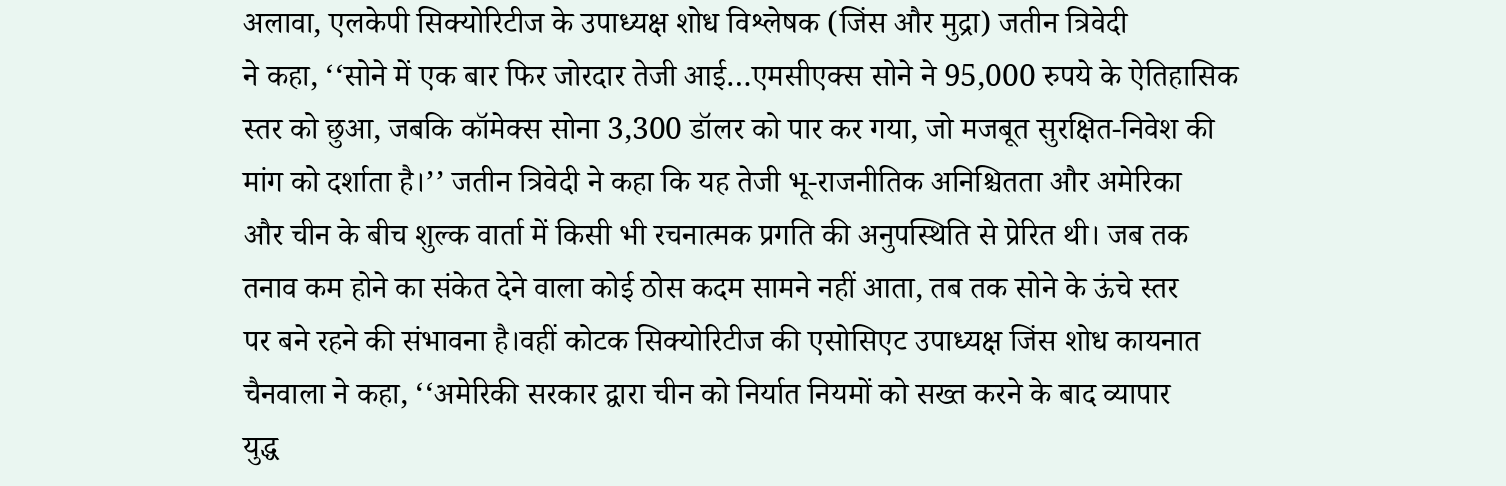अलावा, एलकेपी सिक्योरिटीज के उपाध्यक्ष शोध विश्लेषक (जिंस और मुद्रा) जतीन त्रिवेदी
ने कहा, ‘‘सोने में एक बार फिर जोरदार तेजी आई…एमसीएक्स सोने ने 95,000 रुपये के ऐतिहासिक
स्तर को छुआ, जबकि कॉमेक्स सोना 3,300 डॉलर को पार कर गया, जो मजबूत सुरक्षित-निवेश की
मांग को दर्शाता है।’’ जतीन त्रिवेदी ने कहा कि यह तेजी भू-राजनीतिक अनिश्चितता और अमेरिका
और चीन के बीच शुल्क वार्ता में किसी भी रचनात्मक प्रगति की अनुपस्थिति से प्रेरित थी। जब तक
तनाव कम होने का संकेत देने वाला कोई ठोस कदम सामने नहीं आता, तब तक सोने के ऊंचे स्तर
पर बने रहने की संभावना है।वहीं कोटक सिक्योरिटीज की एसोसिएट उपाध्यक्ष जिंस शोध कायनात
चैनवाला ने कहा, ‘‘अमेरिकी सरकार द्वारा चीन को निर्यात नियमों को सख्त करने के बाद व्यापार
युद्ध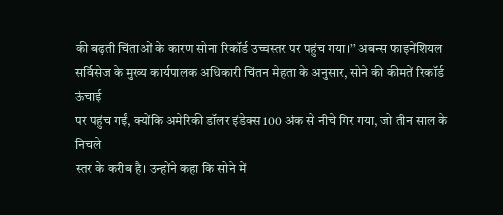की बढ़ती चिंताओं के कारण सोना रिकॉर्ड उच्चस्तर पर पहुंच गया।’’ अबन्स फाइनेंशियल
सर्विसेज के मुख्य कार्यपालक अधिकारी चिंतन मेहता के अनुसार, सोने की कीमतें रिकॉर्ड ऊंचाई
पर पहुंच गईं, क्योंकि अमेरिकी डॉलर इंडेक्स 100 अंक से नीचे गिर गया, जो तीन साल के निचले
स्तर के करीब है। उन्होंने कहा कि सोने में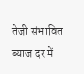तेजी संभावित ब्याज दर में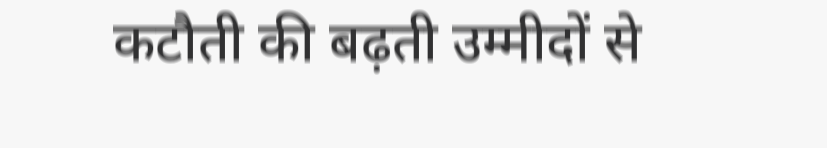कटौती की बढ़ती उम्मीदों से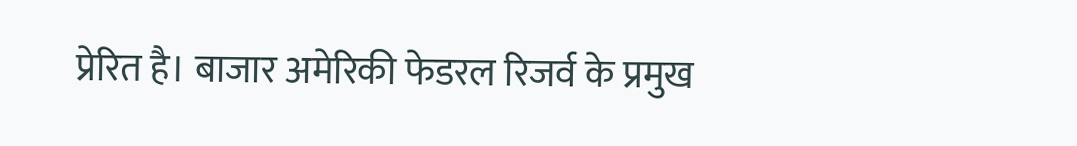प्रेरित है। बाजार अमेरिकी फेडरल रिजर्व के प्रमुख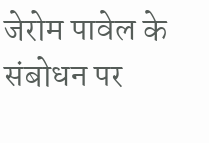जेरोम पावेल के संबोधन पर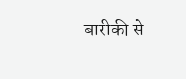बारीकी से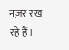नज़र रख
रहे हैं।